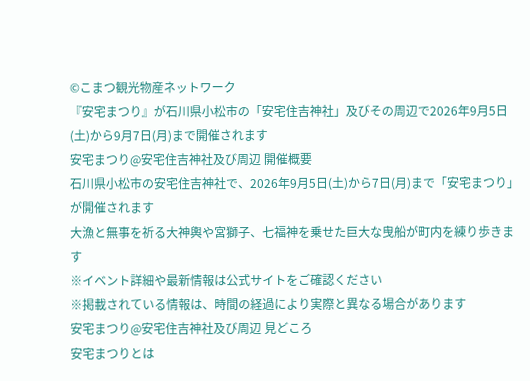©こまつ観光物産ネットワーク
『安宅まつり』が石川県小松市の「安宅住吉神社」及びその周辺で2026年9月5日(土)から9月7日(月)まで開催されます
安宅まつり@安宅住吉神社及び周辺 開催概要
石川県小松市の安宅住吉神社で、2026年9月5日(土)から7日(月)まで「安宅まつり」が開催されます
大漁と無事を祈る大神輿や宮獅子、七福神を乗せた巨大な曳船が町内を練り歩きます
※イベント詳細や最新情報は公式サイトをご確認ください
※掲載されている情報は、時間の経過により実際と異なる場合があります
安宅まつり@安宅住吉神社及び周辺 見どころ
安宅まつりとは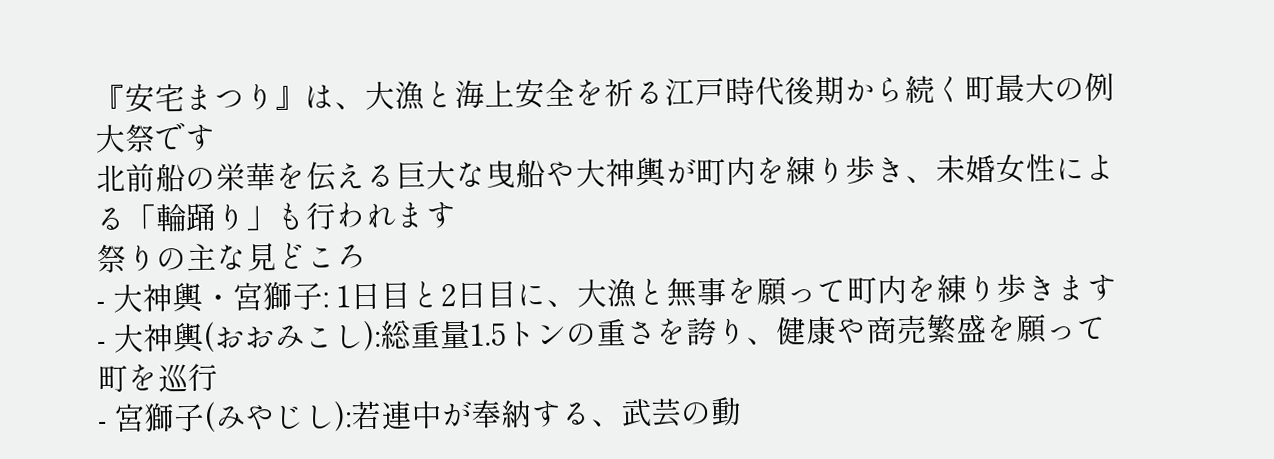『安宅まつり』は、大漁と海上安全を祈る江戸時代後期から続く町最大の例大祭です
北前船の栄華を伝える巨大な曳船や大神輿が町内を練り歩き、未婚女性による「輪踊り」も行われます
祭りの主な見どころ
- 大神輿・宮獅子: 1日目と2日目に、大漁と無事を願って町内を練り歩きます
- 大神輿(おおみこし):総重量1.5トンの重さを誇り、健康や商売繁盛を願って町を巡行
- 宮獅子(みやじし):若連中が奉納する、武芸の動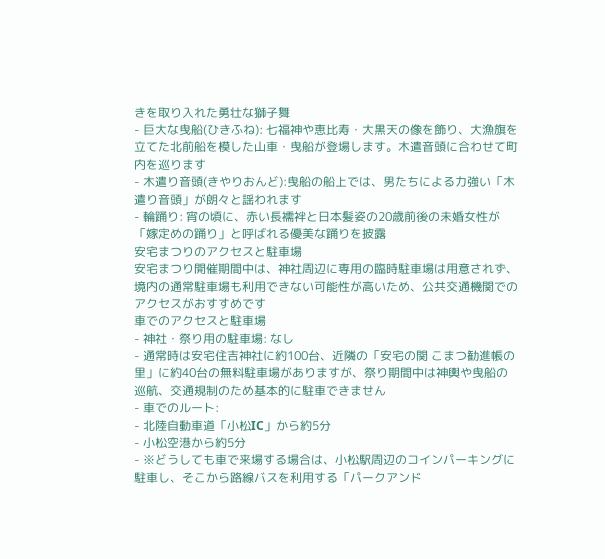きを取り入れた勇壮な獅子舞
- 巨大な曳船(ひきふね): 七福神や恵比寿・大黒天の像を飾り、大漁旗を立てた北前船を模した山車・曳船が登場します。木遣音頭に合わせて町内を巡ります
- 木遣り音頭(きやりおんど):曳船の船上では、男たちによる力強い「木遣り音頭」が朗々と謡われます
- 輪踊り: 宵の頃に、赤い長襦袢と日本髪姿の20歳前後の未婚女性が「嫁定めの踊り」と呼ばれる優美な踊りを披露
安宅まつりのアクセスと駐車場
安宅まつり開催期間中は、神社周辺に専用の臨時駐車場は用意されず、境内の通常駐車場も利用できない可能性が高いため、公共交通機関でのアクセスがおすすめです
車でのアクセスと駐車場
- 神社・祭り用の駐車場: なし
- 通常時は安宅住吉神社に約100台、近隣の「安宅の関 こまつ勧進帳の里」に約40台の無料駐車場がありますが、祭り期間中は神輿や曳船の巡航、交通規制のため基本的に駐車できません
- 車でのルート:
- 北陸自動車道「小松IC」から約5分
- 小松空港から約5分
- ※どうしても車で来場する場合は、小松駅周辺のコインパーキングに駐車し、そこから路線バスを利用する「パークアンド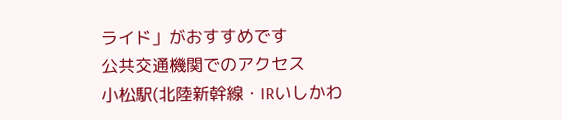ライド」がおすすめです
公共交通機関でのアクセス
小松駅(北陸新幹線・IRいしかわ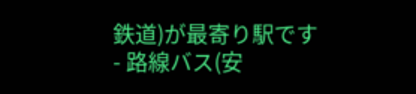鉄道)が最寄り駅です
- 路線バス(安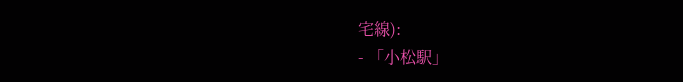宅線):
- 「小松駅」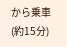から乗車(約15分)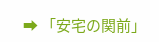➡ 「安宅の関前」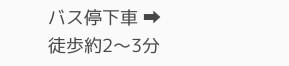バス停下車 ➡ 徒歩約2〜3分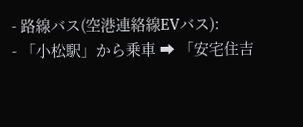- 路線バス(空港連絡線EVバス):
- 「小松駅」から乗車 ➡ 「安宅住吉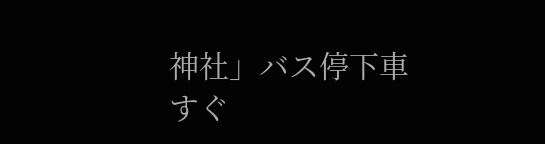神社」バス停下車すぐ